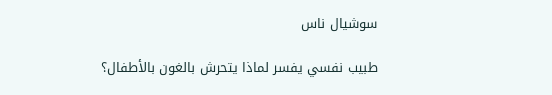سوشيال ناس

طبيب نفسي يفسر لماذا يتحرش بالغون بالأطفال؟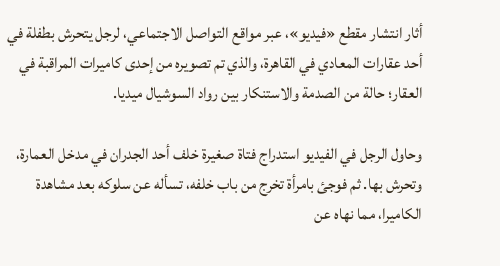أثار انتشار مقطع «فيديو»، عبر مواقع التواصل الاجتماعي، لرجل يتحرش بطفلة في أحد عقارات المعادي في القاهرة، والذي تم تصويره من إحدى كاميرات المراقبة في العقار؛ حالة من الصدمة والاستنكار بين رواد السوشيال ميديا.

وحاول الرجل في الفيديو استدراج فتاة صغيرة خلف أحد الجدران في مدخل العمارة، وتحرش بها. ثم فوجئ بامرأة تخرج من باب خلفه، تسأله عن سلوكه بعد مشاهدة الكاميرا، مما نهاه عن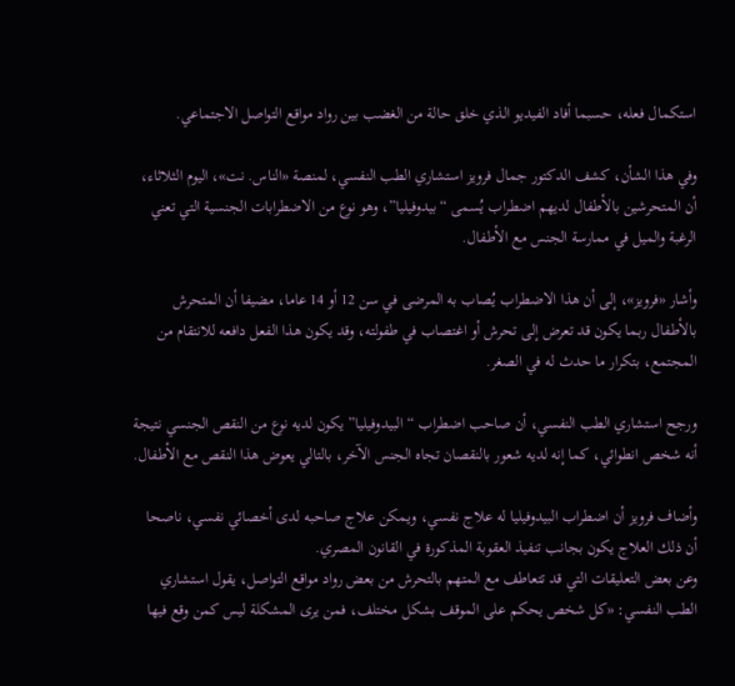استكمال فعله، حسبما أفاد الفيديو الذي خلق حالة من الغضب بين رواد مواقع التواصل الاجتماعي.

وفي هذا الشأن، كشف الدكتور جمال فرويز استشاري الطب النفسي، لمنصة «الناس. نت»، اليوم الثلاثاء، أن المتحرشين بالأطفال لديهم اضطراب يُسمى “بيدوفيليا”، وهو نوع من الاضطرابات الجنسية التي تعني الرغبة والميل في ممارسة الجنس مع الأطفال.

وأشار «فرويز»، إلى أن هذا الاضطراب يُصاب به المرضى في سن 12 أو 14 عاما، مضيفا أن المتحرش بالأطفال ربما يكون قد تعرض إلى تحرش أو اغتصاب في طفولته، وقد يكون هذا الفعل دافعه للانتقام من المجتمع، بتكرار ما حدث له في الصغر.

ورجح استشاري الطب النفسي، أن صاحب اضطراب “البيدوفيليا” يكون لديه نوع من النقص الجنسي نتيجة أنه شخص انطوائي، كما إنه لديه شعور بالنقصان تجاه الجنس الآخر، بالتالي يعوض هذا النقص مع الأطفال.

وأضاف فرويز أن اضطراب البيدوفيليا له علاج نفسي، ويمكن علاج صاحبه لدى أخصائي نفسي، ناصحا أن ذلك العلاج يكون بجانب تنفيذ العقوبة المذكورة في القانون المصري.
وعن بعض التعليقات التي قد تتعاطف مع المتهم بالتحرش من بعض رواد مواقع التواصل، يقول استشاري الطب النفسي: «كل شخص يحكم على الموقف بشكل مختلف، فمن يرى المشكلة ليس كمن وقع فيها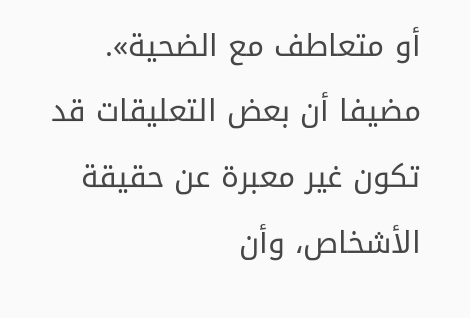أو متعاطف مع الضحية». مضيفا أن بعض التعليقات قد تكون غير معبرة عن حقيقة الأشخاص، وأن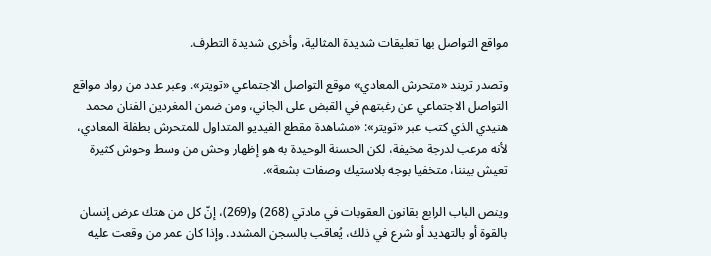مواقع التواصل بها تعليقات شديدة المثالية، وأخرى شديدة التطرف.

وتصدر تريند «متحرش المعادي» موقع التواصل الاجتماعي «تويتر». وعبر عدد من رواد مواقع التواصل الاجتماعي عن رغبتهم في القبض على الجاني، ومن ضمن المغردين الفنان محمد هنيدي الذي كتب عبر «تويتر»: «مشاهدة مقطع الفيديو المتداول للمتحرش بطفلة المعادي، لأنه مرعب لدرجة مخيفة، لكن الحسنة الوحيدة به هو إظهار وحش من وسط وحوش كثيرة تعيش بيننا، متخفيا بوجه بلاستيك وصفات بشعة».

وينص الباب الرابع بقانون العقوبات في مادتي (268) و(269)، إنّ كل من هتك عرض إنسان بالقوة أو بالتهديد أو شرع في ذلك، يُعاقب بالسجن المشدد. وإذا كان عمر من وقعت عليه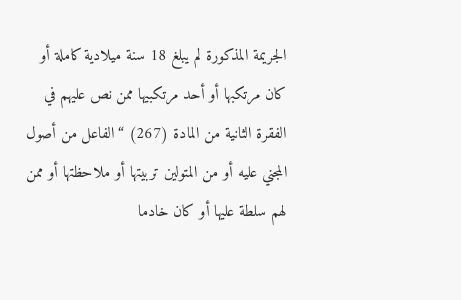الجريمة المذكورة لم يبلغ 18 سنة ميلادية كاملة أو كان مرتكبها أو أحد مرتكبيها ممن نص عليهم في الفقرة الثانية من المادة (267) “الفاعل من أصول المجني عليه أو من المتولين تربيتها أو ملاحظتها أو ممن لهم سلطة عليها أو كان خادما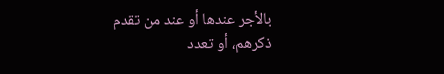بالأجر عندها أو عند من تقدم ذكرهم، أو تعدد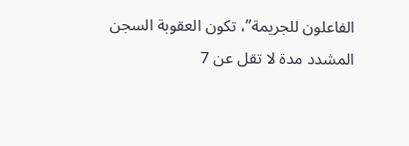الفاعلون للجريمة”، تكون العقوبة السجن المشدد مدة لا تقل عن 7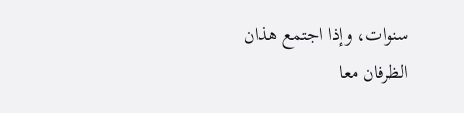سنوات، وإذا اجتمع هذان الظرفان معا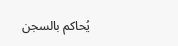يُحاكم بالسجن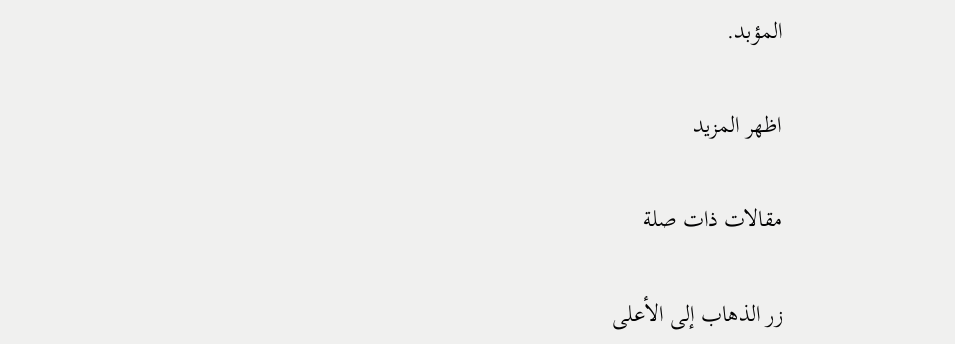المؤبد.

اظهر المزيد

مقالات ذات صلة

زر الذهاب إلى الأعلى